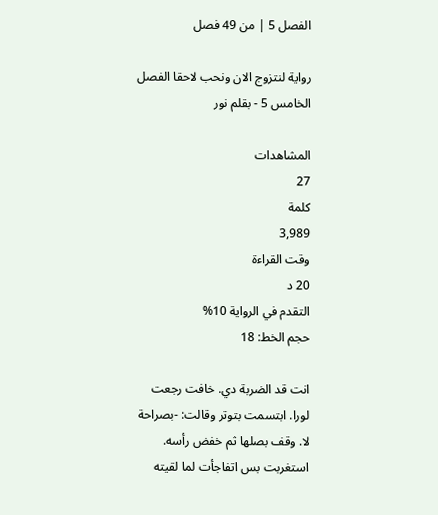الفصل 5 | من 49 فصل

رواية لنتزوج الان ونحب لاحقا الفصل الخامس 5 - بقلم نور

المشاهدات
27
كلمة
3,989
وقت القراءة
20 د
التقدم في الرواية 10%
حجم الخط: 18

انت قد الضربة دي. خافت رجعت لورا. ابتسمت بتوتر وقالت: -بصراحة لا. وقف بصلها ثم خفض رأسه. استغربت بس اتفاجأت لما لقيته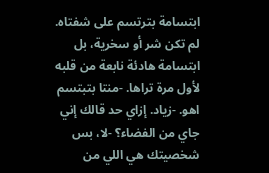ابتسامة بترتسم على شفتاه. لم تكن شر أو سخرية، بل ابتسامة هادئة نابعة من قلبه لأول مرة تراها. -منتا بتبتسم اهو. -زياد. إزاي حد قالك إني جاي من الفضاء؟ -لا، بس شخصيتك هي اللي من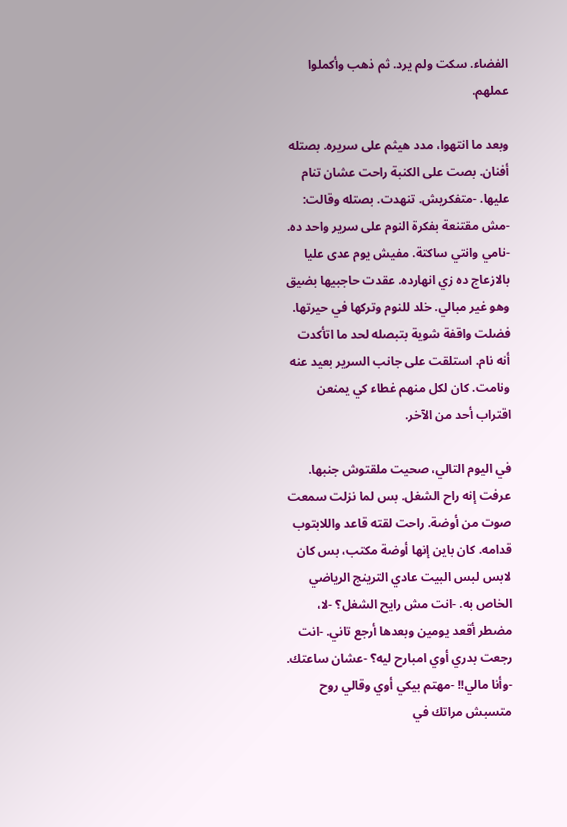الفضاء. سكت ولم يرد. ثم ذهب وأكملوا عملهم.

وبعد ما انتهوا، مدد هيثم على سريره. بصتله أفنان. بصت على الكنبة راحت عشان تنام عليها. -متفكريش. تنهدت. بصتله وقالت: -مش مقتنعة بفكرة النوم على سرير واحد ده. -نامي وانتي ساكتة. مفيش يوم عدى عليا بالازعاج ده زي انهارده. عقدت حاجبيها بضيق وهو غير مبالي. خلد للنوم وتركها في حيرتها. فضلت واقفة شوية بتبصله لحد ما اتأكدت أنه نام. استلقت على جانب السرير بعيد عنه ونامت. كان لكل منهم غطاء كي يمنعن اقتراب أحد من الآخر.

في اليوم التالي، صحيت ملقتوش جنبها. عرفت إنه راح الشغل. بس لما نزلت سمعت صوت من أوضة. راحت لقته قاعد واللابتوب قدامه. كان باين إنها أوضة مكتب، بس كان لابس لبس البيت عادي الترينج الرياضي الخاص به. -انت مش رايح الشغل؟ -لا، مضطر أقعد يومين وبعدها أرجع تاني. -انت رجعت بدري أوي امبارح ليه؟ -عشان ساعتك. -وأنا مالي!! -مهتم بيكي أوي وقالي روح متسبش مراتك في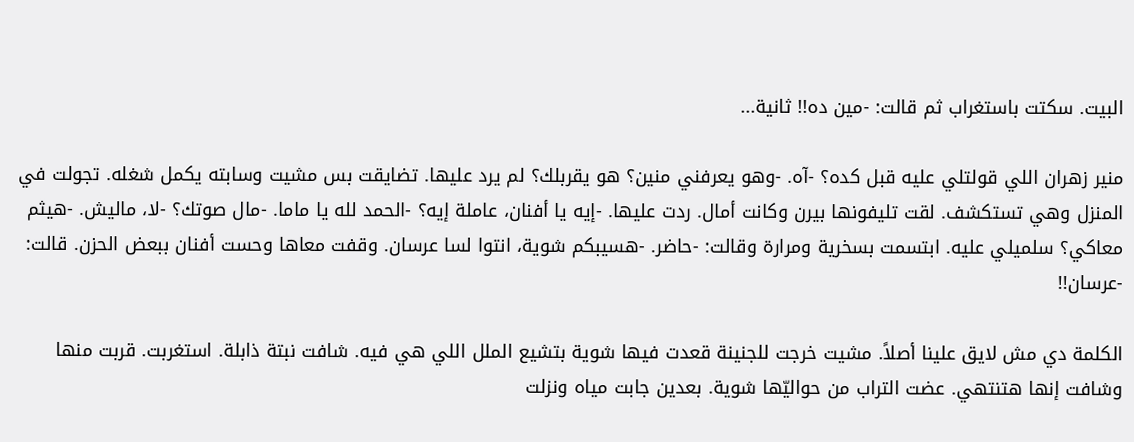البيت. سكتت باستغراب ثم قالت: -مين ده!! ثانية...

منير زهران اللي قولتلي عليه قبل كده؟ -آه. -وهو يعرفني منين؟ هو يقربلك؟ لم يرد عليها. تضايقت بس مشيت وسابته يكمل شغله. تجولت في المنزل وهي تستكشف. لقت تليفونها بيرن وكانت أمال. ردت عليها. -إيه يا أفنان، عاملة إيه؟ -الحمد لله يا ماما. -مال صوتك؟ -لا، ماليش. -هيثم معاكي؟ سلميلي عليه. ابتسمت بسخرية ومرارة وقالت: -حاضر. -هسيبكم شوية، انتوا لسا عرسان. وقفت معاها وحست أفنان ببعض الحزن. قالت: -عرسان!!

الكلمة دي مش لايق علينا أصلاً. مشيت خرجت للجنينة قعدت فيها شوية بتشيع الملل اللي هي فيه. شافت نبتة ذابلة. استغربت. قربت منها وشافت إنها هتنتهي. عضت التراب من حواليّها شوية. بعدين جابت مياه ونزلت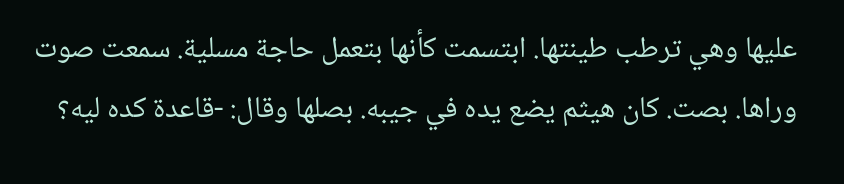عليها وهي ترطب طينتها. ابتسمت كأنها بتعمل حاجة مسلية. سمعت صوت وراها. بصت. كان هيثم يضع يده في جيبه. بصلها وقال: -قاعدة كده ليه؟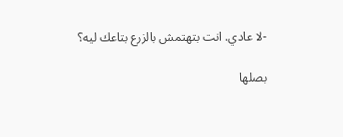-لا عادي. انت بتهتمش بالزرع بتاعك ليه؟

بصلها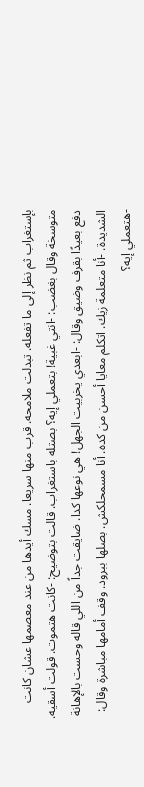بإستغراب ثم نظر إلى ما تفعله. تبدلت ملامحه. قرب منها سريعا. مسك أيدها من عند معصمها عشان كانت متوسخة وقال بغضب: -انتي غبية! بتعملي إيه؟ بصتله باستغراب. قالت بتوضيح: -كانت هتموت. قولت أسقيه. دفع بعيدًا بقرف وضيق وقال: -ابعدي يخربيت الجهل! هي نوعها كدا. ضايقت جداً من اللي قاله وحست بالإهانة الشديدة. -أنا متعلمة زيك. اتكلم معايا أحسن من كده. أنا مسمحلكش. بصلها ببرود. وقف أمامها مباشرة وقال: -هتعملي إيه؟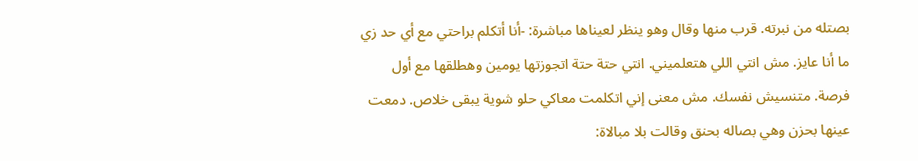بصتله من نبرته. قرب منها وقال وهو ينظر لعيناها مباشرة: -أنا أتكلم براحتي مع أي حد زي ما أنا عايز. مش انتي اللي هتعلميني. انتي حتة حتة اتجوزتها يومين وهطلقها مع أول فرصة. متنسيش نفسك. مش معنى إني اتكلمت معاكي حلو شوية يبقى خلاص. دمعت عينها بحزن وهي بصاله بحنق وقالت بلا مبالاة: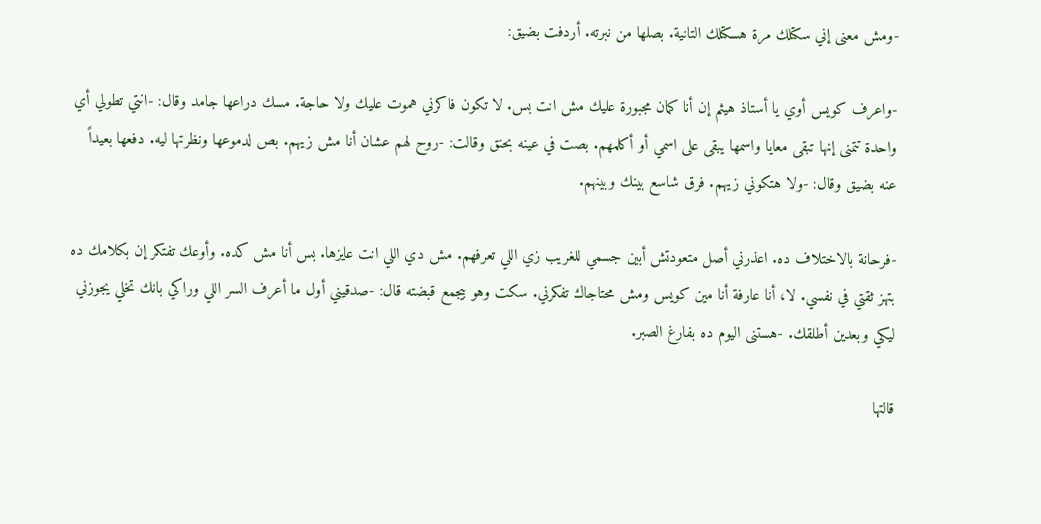-ومش معنى إني سكتلك مرة هسكتلك التانية. بصلها من نبرته. أردفت بضيق:

-واعرف كويس أوي يا أستاذ هيثم إن أنا كمان مجبورة عليك مش انت بس. لا تكون فاكرني هموت عليك ولا حاجة. مسك دراعها جامد وقال: -انتي تطولي أي واحدة تتمنى إنها تبقى معايا واسمها يبقى على اسمي أو أكلمهم. بصت في عينه بحنق وقالت: -روح لهم عشان أنا مش زيهم. بص لدموعها ونظرتها ليه. دفعها بعيداً عنه بضيق وقال: -ولا هتكوني زيهم. فرق شاسع بينك وبينهم.

-فرحانة بالاختلاف ده. اعذرني أصل متعودتش أبين جسمي للغريب زي اللي تعرفهم. مش دي اللي انت عايزها. بس أنا مش كده. وأوعك تفتكر إن بكلامك ده بتهز ثقتي في نفسي. لا، أنا عارفة أنا مين كويس ومش محتاجاك تفكرني. سكت وهو بيجمع قبضته قال: -صدقيني أول ما أعرف السر اللي وراكي بانك تخلي يجوزني ليكي وبعدين أطلقك. -هستنى اليوم ده بفارغ الصبر.

قالتها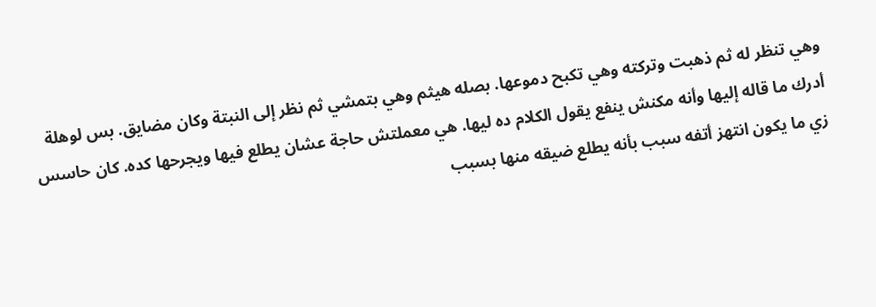وهي تنظر له ثم ذهبت وتركته وهي تكبح دموعها. بصله هيثم وهي بتمشي ثم نظر إلى النبتة وكان مضايق. بس لوهلة أدرك ما قاله إليها وأنه مكنش ينفع يقول الكلام ده ليها. هي معملتش حاجة عشان يطلع فيها ويجرحها كده. كان حاسس زي ما يكون انتهز أتفه سبب بأنه يطلع ضيقه منها بسبب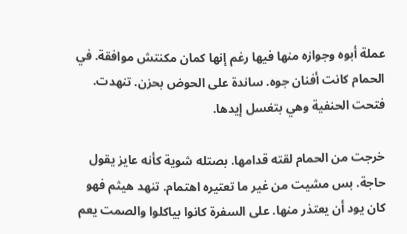عملة أبوه وجوازه منها فيها رغم إنها كمان مكنتش موافقة. في الحمام كانت أفنان جوه. ساندة على الحوض بحزن. تنهدت. فتحت الحنفية وهي بتغسل إيدها.

خرجت من الحمام لقته قدامها. بصتله شوية كأنه عايز يقول حاجة. بس مشيت من غير ما تعتيره اهتمام. تنهد هيثم فهو كان يود أن يعتذر منها. على السفرة كانوا بياكلوا والصمت يعم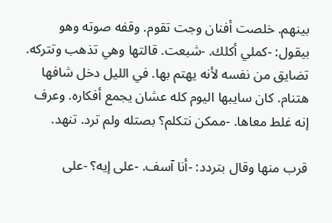بينهم. خلصت أفنان وجت تقوم. وقفه صوته وهو بيقول: -كملي أكلك. -شبعت. قالتها وهي تذهب وتتركه. تضايق من نفسه لأنه يهتم بها. في الليل دخل شافها هتنام. كان سايبها اليوم كله عشان يجمع أفكاره. وعرف إنه غلط معاها. -ممكن نتكلم؟ بصتله ولم ترد. تنهد.

قرب منها وقال بتردد: -أنا آسف. -على إيه؟ -على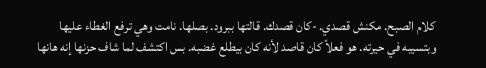كلام الصبح. مكنش قصدي. -كان قصدك. قالتها ببرود. بصلها. نامت وهي ترفع الغطاء عليها وبتسيبه في حيرته. هو فعلاً كان قاصد لأنه كان بيطلع غضبه. بس اكتشف لما شاف حزنها إنه هانها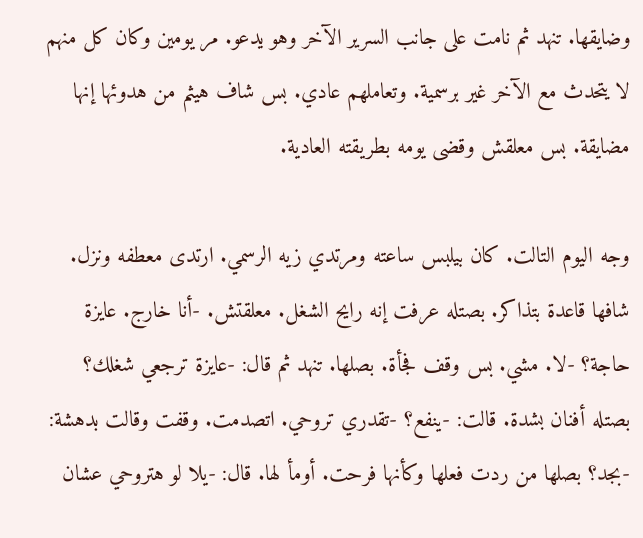وضايقها. تنهد ثم نامت على جانب السرير الآخر وهو يدعو. مر يومين وكان كل منهم لا يتحدث مع الآخر غير برسمية. وتعاملهم عادي. بس شاف هيثم من هدوئها إنها مضايقة. بس معلقش وقضى يومه بطريقته العادية.

وجه اليوم التالت. كان بيلبس ساعته ومرتدي زيه الرسمي. ارتدى معطفه ونزل. شافها قاعدة بتذاكر. بصتله عرفت إنه رايح الشغل. معلقتش. -أنا خارج. عايزة حاجة؟ -لا. مشي. بس وقف فجأة. بصلها. تنهد ثم قال: -عايزة ترجعي شغلك؟ بصتله أفنان بشدة. قالت: -ينفع؟ -تقدري تروحي. اتصدمت. وقفت وقالت بدهشة: -بجد؟ بصلها من ردت فعلها وكأنها فرحت. أومأ لها. قال: -يلا لو هتروحي عشان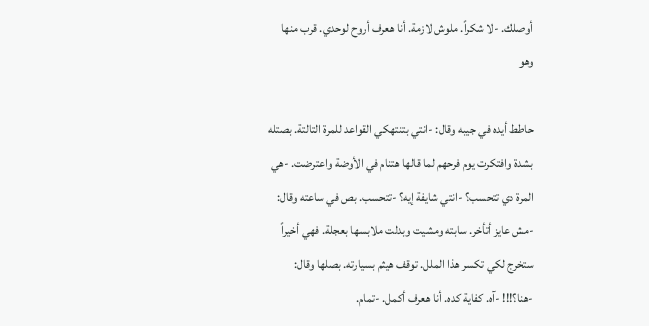أوصلك. -لا شكراً. ملوش لازمة. أنا هعرف أروح لوحدي. قرب منها وهو

حاطط أيده في جيبه وقال: -انتي بتنتهكي القواعد للمرة التالتة. بصتله بشدة وافتكرت يوم فرحهم لما قالها هتنام في الأوضة واعترضت. -هي المرة دي تتحسب؟ -انتي شايفة إيه؟ -تتحسب. بص في ساعته وقال: -مش عايز أتأخر. سابته ومشيت وبدلت ملابسها بعجلة. فهي أخيراً ستخرج لكي تكسر هذا الملل. توقف هيثم بسيارته. بصلها وقال: -هنا؟!!! -آه. كفاية كده. أنا هعرف أكمل. -تمام.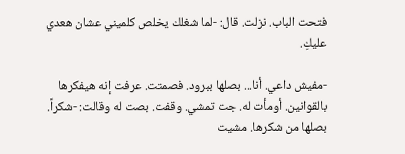فتحت الباب. نزلت. قال: -لما شغلك يخلص كلميني عشان هعدي عليكِ.

-مفيش داعي. أنا... بصلها ببرود. فصمتت. عرفت إنه هيفكرها بالقوانين. أومأت له. جت تمشي. وقفت. بصت له وقالت: -شكراً. بصلها من شكرها. مشيت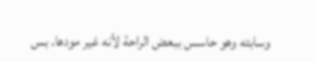وسابته وهو حاسس ببعض الراحة لأنه غير مودها. بس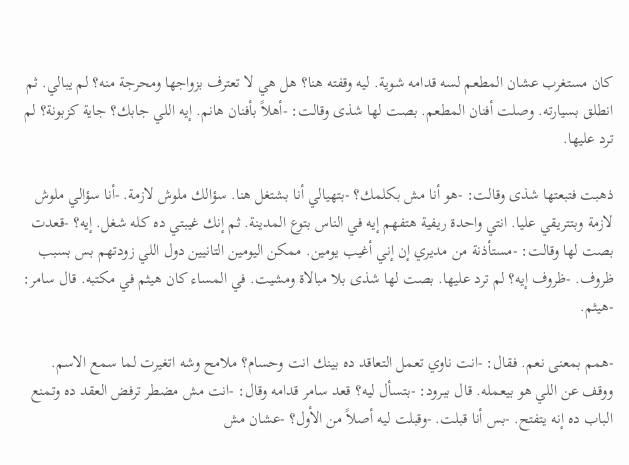كان مستغرب عشان المطعم لسه قدامه شوية. ليه وقفته هنا؟ هل هي لا تعترف بزواجها ومحرجة منه؟ لم يبالي. ثم انطلق بسيارته. وصلت أفنان المطعم. بصت لها شذى وقالت: -أهلاً بأفنان هانم. إيه اللي جابك؟ جاية كزبونة؟ لم ترد عليها.

ذهبت فتبعتها شذى وقالت: -هو أنا مش بكلمك؟ -بتهيالي أنا بشتغل هنا. سؤالك ملوش لازمة. -أنا سؤالي ملوش لازمة وبتتريقي عليا. انتي واحدة ريفية هتفهم إيه في الناس بتوع المدينة. ثم إنك غيبتي ده كله شغل. إيه؟ -قعدت بصت لها وقالت: -مستأذنة من مديري إن إني أغيب يومين. ممكن اليومين التانيين دول اللي زودتهم بس بسبب ظروف. -ظروف إيه؟ لم ترد عليها. بصت لها شذى بلا مبالاة ومشيت. في المساء كان هيثم في مكتبه. قال سامر: -هيثم.

-همم بمعنى نعم. فقال: -انت ناوي تعمل التعاقد ده بينك انت وحسام؟ ملامح وشه اتغيرت لما سمع الاسم. ووقف عن اللي هو بيعمله. قال ببرود: -بتسأل ليه؟ قعد سامر قدامه وقال: -انت مش مضطر ترفض العقد ده وتمنع الباب ده إنه يتفتح. -بس أنا قبلت. -وقبلت ليه أصلاً من الأول؟ -عشان مش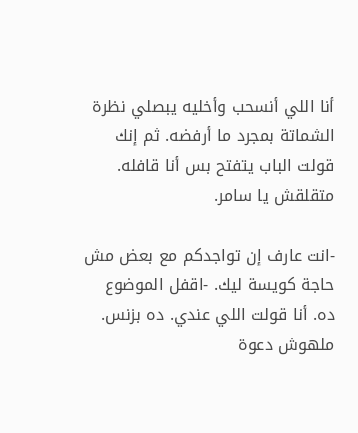أنا اللي أنسحب وأخليه يبصلي نظرة الشماتة بمجرد ما أرفضه. ثم إنك قولت الباب يتفتح بس أنا قافله. متقلقش يا سامر.

-انت عارف إن تواجدكم مع بعض مش حاجة كويسة ليك. -اقفل الموضوع ده. أنا قولت اللي عندي. ده بزنس. ملهوش دعوة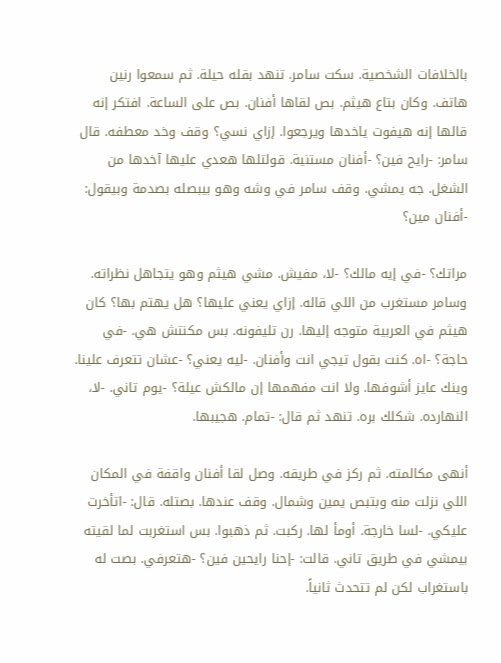بالخلافات الشخصية. سكت سامر. تنهد بقله حيلة. ثم سمعوا رنين هاتف. وكان بتاع هيثم. بص لقاها أفنان. بص على الساعة. افتكر إنه قالها إنه هيفوت ياخدها ويرجعوا. إزاي نسي؟ وقف وخد معطفه. قال سامر: -رايح فين؟ -أفنان مستنية. قولتلها هعدي عليها آخدها من الشغل. جه يمشي. وقف سامر في وشه وهو بيبصله بصدمة وبيقول: -أفنان مين؟

مراتك؟ -في إيه مالك؟ -لا، مفيش. مشي هيثم وهو يتجاهل نظراته. وسامر مستغرب من اللي قاله. إزاي يعني عليها؟ هل يهتم بها؟ كان هيثم في العربية متوجه إليها. رن تليفونه. بس مكنتش هي. -في حاجة؟ -اه. كنت بقول تيجي انت وأفنان. -ليه يعني؟ -عشان تتعرف علينا. وينك عايز أشوفها. ولا انت مفهمها إن مالكش عيلة؟ -يوم تاني. -لا، النهارده. شكلك بره. تنهد ثم قال: -تمام. هجيبها.

أنهى مكالمته. ثم ركز في طريقه. وصل لقا أفنان واقفة في المكان اللي نزلت منه وبتبص يمين وشمال. وقف عندها. بصتله. قال: -اتأخرت عليكي. -لسا خارجة. أومأ لها. ركبت. ثم ذهبوا. بس استغربت لما لقيته بيمشي في طريق تاني. قالت: -إحنا رايحين فين؟ -هتعرفي. بصت له باستغراب لكن لم تتحدث ثانياً.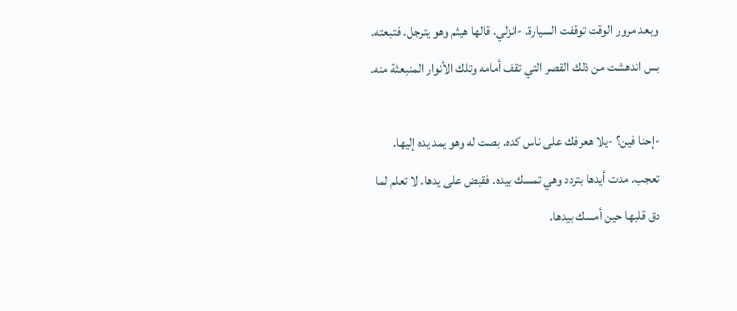وبعد مرور الوقت توقفت السيارة. -انزلي. قالها هيثم وهو يترجل. فتبعته. بس اندهشت من ذلك القصر التي تقف أمامه وتلك الأنوار المنبعثة منه.

-إحنا فين؟ -يلا هعرفك على ناس كده. بصت له وهو يمد يده إليها. تعجب. مدت أيدها بتردد وهي تمسك بيده. فقبض على يدها. لا تعلم لما دق قلبها حين أمسك بيدها.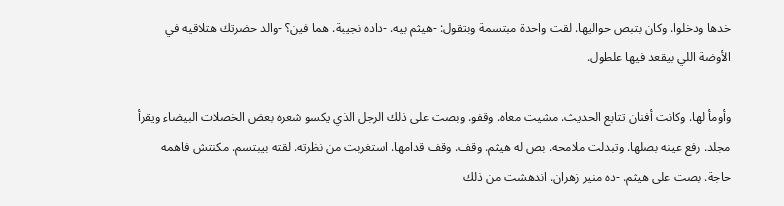خدها ودخلوا. وكان بتبص حواليها. لقت واحدة مبتسمة وبتقول: -هيثم بيه. -داده نجيبة. هما فين؟ -والد حضرتك هتلاقيه في الأوضة اللي بيقعد فيها علطول.

وأومأ لها. وكانت أفنان تتابع الحديث. مشيت معاه. وقفو. وبصت على ذلك الرجل الذي يكسو شعره بعض الخصلات البيضاء ويقرأ مجلد. رفع عينه بصلها. وتبدلت ملامحه. بص له هيثم. وقف. وقف قدامها. استغربت من نظرته. لقته بيبتسم. مكنتش فاهمه حاجة. بصت على هيثم. -ده منير زهران. اندهشت من ذلك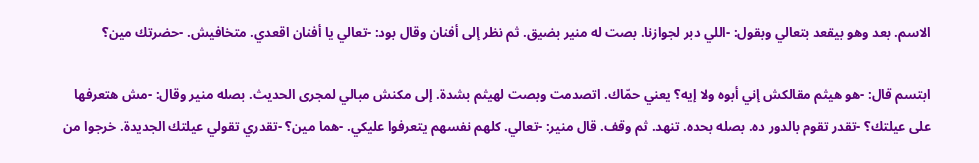الاسم. بعد وهو بيقعد بتعالي وبقول: -اللي دبر لجوازنا. بصت له منير بضيق. ثم نظر إلى أفنان وقال بود: -تعالي يا أفنان اقعدي. متخافيش. -حضرتك مين؟

ابتسم قال: -هو هيثم مقالكش إني أبوه ولا إيه؟ يعني حمّاك. اتصدمت وبصت لهيثم بشدة. إلى مكنش مبالي لمجرى الحديث. بصله منير وقال: -مش هتعرفها على عيلتك؟ -تقدر تقوم بالدور ده. بصله بحده. تنهد. ثم وقف. قال منير: -تعالي. كلهم نفسهم يتعرفوا عليكي. -هما مين؟ -تقدري تقولي عيلتك الجديدة. خرجوا من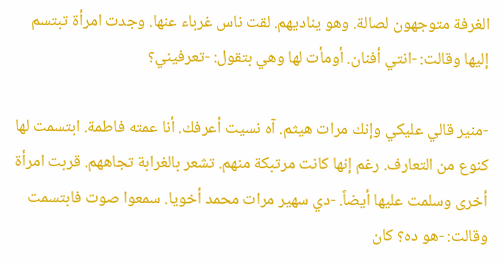الغرفة متوجهون لصالة. وهو يناديهم. لقت ناس غرباء عنها. وجدت امرأة تبتسم إليها وقالت: -انتي أفنان. أومأت لها وهي بتقول: -تعرفيني؟

-منير قالي عليكي وإنك مرات هيثم. آه نسيت أعرفك. أنا عمته فاطمة. ابتسمت لها كنوع من التعارف. رغم إنها كانت مرتبكة منهم. تشعر بالغرابة تجاههم. قربت امرأة أخرى وسلمت عليها أيضاً. -دي سهير مرات محمد أخويا. سمعوا صوت فابتسمت وقالت: -هو ده؟ كان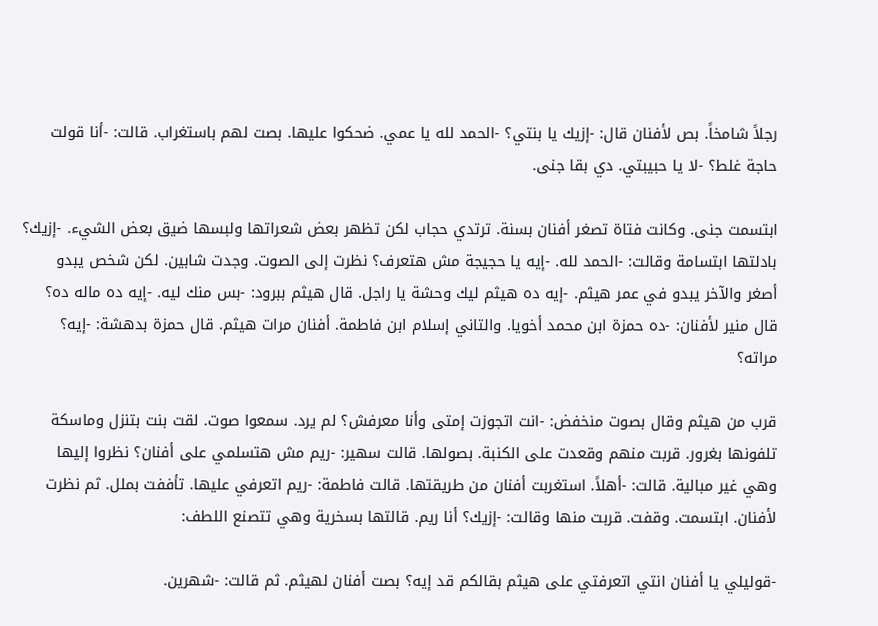رجلاً شامخاً. بص لأفنان قال: -إزيك يا بنتي؟ -الحمد لله يا عمي. ضحكوا عليها. بصت لهم باستغراب. قالت: -أنا قولت حاجة غلط؟ -لا يا حبيبتي. دي بقا جنى.

ابتسمت جنى. وكانت فتاة تصغر أفنان بسنة. ترتدي حجاب لكن تظهر بعض شعراتها ولبسها ضيق بعض الشيء. -إزيك؟ بادلتها ابتسامة وقالت: -الحمد لله. -إيه يا حجيجة مش هتعرف؟ نظرت إلى الصوت. وجدت شابين. لكن شخص يبدو أصغر والآخر يبدو في عمر هيثم. -إيه ده هيثم ليك وحشة يا راجل. قال هيثم ببرود: -بس منك ليه. -إيه ده ماله ده؟ قال منير لأفنان: -ده حمزة ابن محمد أخويا. والتاني إسلام ابن فاطمة. أفنان مرات هيثم. قال حمزة بدهشة: -إيه؟ مراته؟

قرب من هيثم وقال بصوت منخفض: -انت اتجوزت إمتى وأنا معرفش؟ لم يرد. سمعوا صوت. لقت بنت بتنزل وماسكة تلفونها بغرور. قربت منهم وقعدت على الكنبة. بصولها. قالت سهير: -ريم مش هتسلمي على أفنان؟ نظروا إليها وهي غير مبالية. قالت: -أهلاً. استغربت أفنان من طريقتها. قالت فاطمة: -ريم اتعرفي عليها. تأففت بملل. ثم نظرت لأفنان. ابتسمت. وقفت. قربت منها وقالت: -إزيك؟ أنا ريم. قالتها بسخرية وهي تتصنع اللطف:

-قوليلي يا أفنان انتي اتعرفتي على هيثم بقالكم قد إيه؟ بصت أفنان لهيثم. ثم قالت: -شهرين.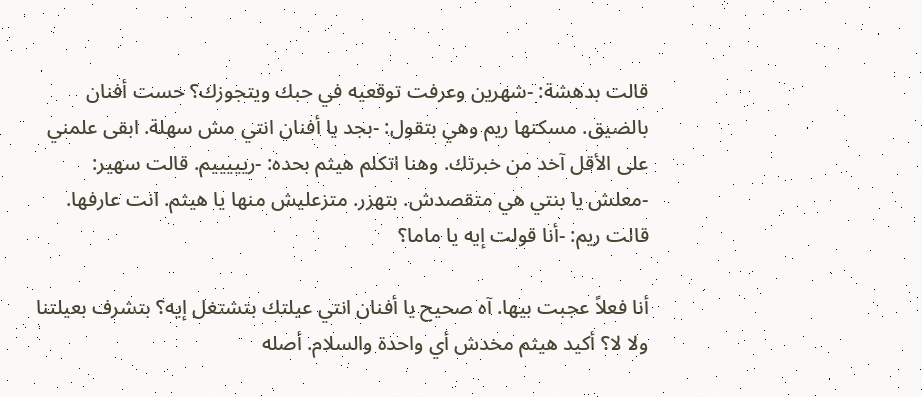قالت بدهشة: -شهرين وعرفت توقعيه في حبك ويتجوزك؟ حست أفنان بالضيق. مسكتها ريم وهي بتقول: -بجد يا أفنان انتي مش سهلة. ابقى علمني على الأقل آخد من خبرتك. وهنا اتكلم هيثم بحده: -ريييييم. قالت سهير: -معلش يا بنتي هي متقصدش. بتهزر. متزعليش منها يا هيثم. انت عارفها. قالت ريم: -أنا قولت إيه يا ماما؟

أنا فعلاً عجبت بيها. آه صحيح يا أفنان انتي عيلتك بتشتغل إيه؟ بتشرف بعيلتنا ولا لا؟ أكيد هيثم مخدش أي واحدة والسلام. أصله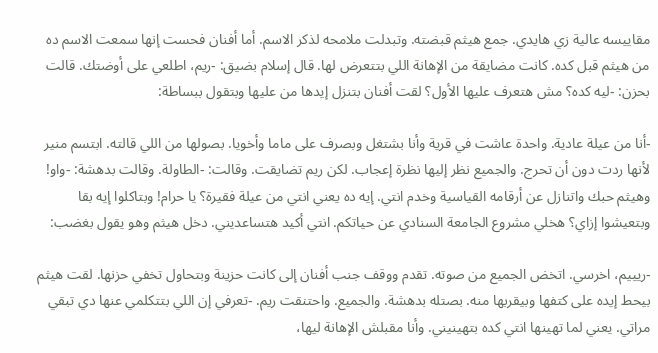مقاييسه عالية زي هايدي. جمع هيثم قبضته. وتبدلت ملامحه لذكر الاسم. أما أفنان فحست إنها سمعت الاسم ده من هيثم قبل كده. كانت مضايقة من الإهانة اللي بتتعرض لها. قال إسلام بضيق: -ريم، اطلعي على أوضتك. قالت بحزن: -ليه كده؟ مش هتعرف عليها الأول؟ لقت أفنان بتنزل إيدها من عليها وبتقول ببساطة:

-أنا من عيلة عادية. واحدة عاشت في قرية وأنا بشتغل وبصرف على ماما وأخويا. بصولها من اللي قالته. ابتسم منير لأنها ردت دون أن تحرج. والجميع نظر إليها نظرة إعجاب. لكن ريم تضايقت. وقالت: -الطاولة. وقالت بدهشة: -واو! وهيثم حبك واتنازل عن أرقامه القياسية وخدم انتي. إيه ده يعني انتي من عيلة فقيرة؟ يا حرام! وبتاكلوا إيه بقا وبتعيشوا إزاي؟ هخلي مشروع الجامعة السنادي عن حياتكم. انتي أكيد هتساعديني. دخل هيثم وهو يقول بغضب:

-ريييم، اخرسي. اتخض الجميع من صوته. تقدم ووقف جنب أفنان إلى كانت حزينة وبتحاول تخفي حزنها. لقت هيثم بيحط إيده على كتفها وبيقربها منه. بصتله بدهشة. والجميع. واحتنقت ريم. -تعرفي إن اللي بتتكلمي عنها دي تبقي مراتي. يعني لما تهينها انتي كده بتهينيني. وأنا مقبلش الإهانة ليها،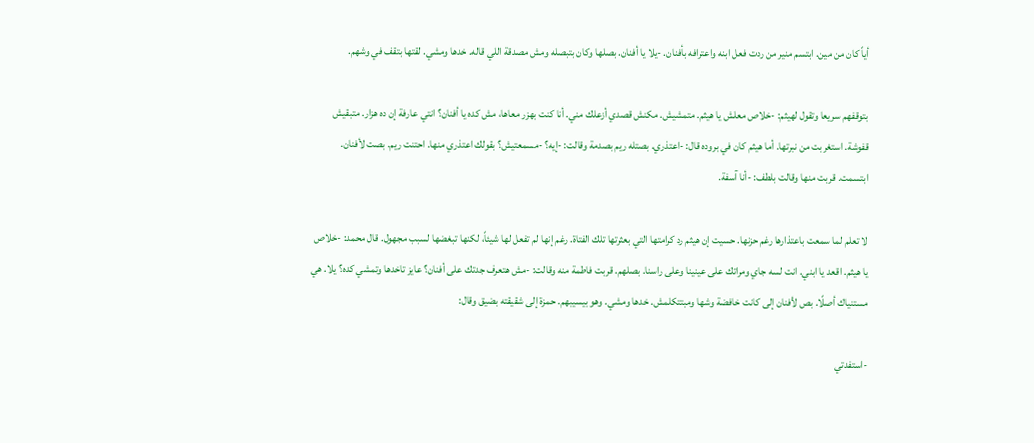أياً كان من مين. ابتسم منير من ردت فعل ابنه واعترافه بأفنان. -يلا يا أفنان. بصلها وكان بتبصله ومش مصدقة اللي قاله. خدها ومشي. لقتها بتقف في وشهم.

بتوقفهم سريعا وتقول لهيثم: -خلاص معلش يا هيثم. متمشيش. مكنش قصدي أزعلك مني. أنا كنت بهزر معاها، مش كده يا أفنان؟ انتي عارفة إن ده هزار. متبقيش قفوشة. استغربت من نبرتها. أما هيثم كان في بروده قال: -اعتذري. بصتله ريم بصدمة وقالت: -إيه؟ -مسمعتيش؟ بقولك اعتذري منها. احتنت ريم. بصت لأفنان. ابتسمت. قربت منها وقالت بلطف: -أنا آسفة.

لا تعلم لما سمعت باعتذارها رغم حزنها. حسيت إن هيثم رد كرامتها التي بعثرتها تلك الفتاة. رغم إنها لم تفعل لها شيئاً، لكنها تبغضها لسبب مجهول. قال محمد: -خلاص يا هيثم. اقعد يا ابني. انت لسه جاي ومراتك على عينينا وعلى راسنا. بصلهم. قربت فاطمة منه وقالت: -مش هتعرف جدتك على أفنان؟ عايز تاخدها وتمشي كده؟ يلا. هي مستنياك أصلًا. بص لأفنان إلى كانت خافضة وشها ومبتتكلمش. خدها ومشي. وهو بيسيبهم. حمزة إلى شقيقته بضيق وقال:

-استفدتي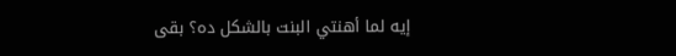إيه لما أهنتي البنت بالشكل ده؟ بقى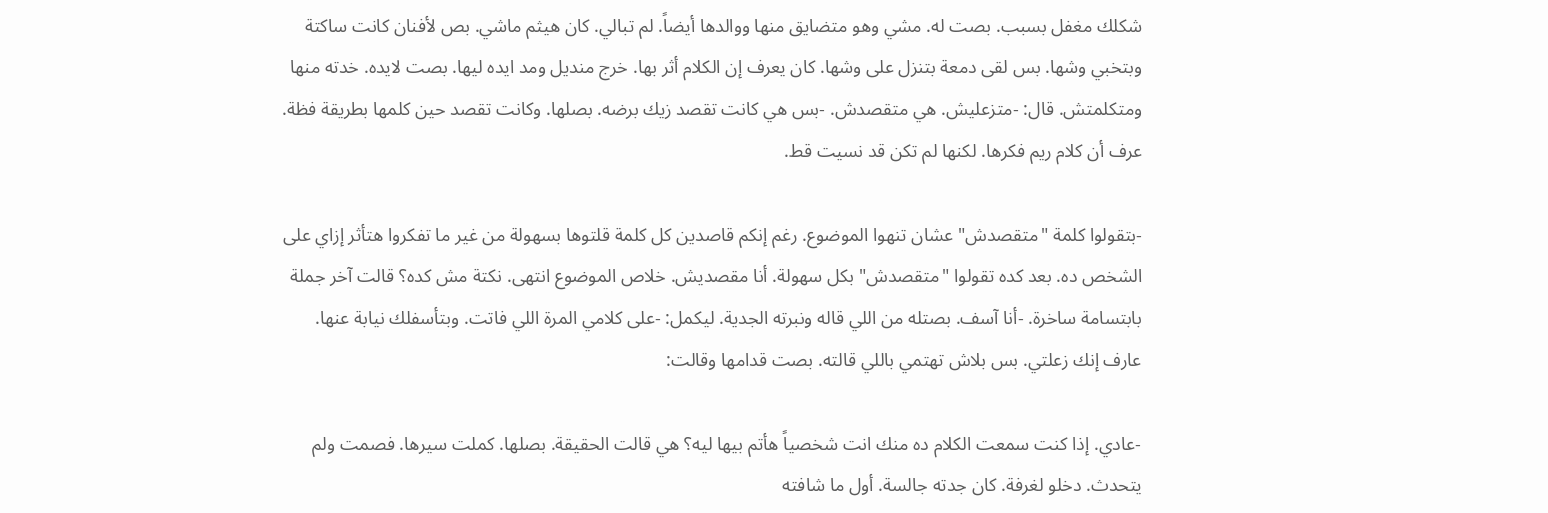شكلك مغفل بسبب. بصت له. مشي وهو متضايق منها ووالدها أيضاً. لم تبالي. كان هيثم ماشي. بص لأفنان كانت ساكتة وبتخبي وشها. بس لقى دمعة بتنزل على وشها. كان يعرف إن الكلام أثر بها. خرج منديل ومد ايده ليها. بصت لايده. خدته منها ومتكلمتش. قال: -متزعليش. هي متقصدش. -بس هي كانت تقصد زيك برضه. بصلها. وكانت تقصد حين كلمها بطريقة فظة. عرف أن كلام ريم فكرها. لكنها لم تكن قد نسيت قط.

-بتقولوا كلمة "متقصدش" عشان تنهوا الموضوع. رغم إنكم قاصدين كل كلمة قلتوها بسهولة من غير ما تفكروا هتأثر إزاي على الشخص ده. بعد كده تقولوا "متقصدش" بكل سهولة. أنا مقصديش. خلاص الموضوع انتهى. نكتة مش كده؟ قالت آخر جملة بابتسامة ساخرة. -أنا آسف. بصتله من اللي قاله ونبرته الجدية. ليكمل: -على كلامي المرة اللي فاتت. وبتأسفلك نيابة عنها. عارف إنك زعلتي. بس بلاش تهتمي باللي قالته. بصت قدامها وقالت:

-عادي. إذا كنت سمعت الكلام ده منك انت شخصياً هأتم بيها ليه؟ هي قالت الحقيقة. بصلها. كملت سيرها. فصمت ولم يتحدث. دخلو لغرفة. كان جدته جالسة. أول ما شافته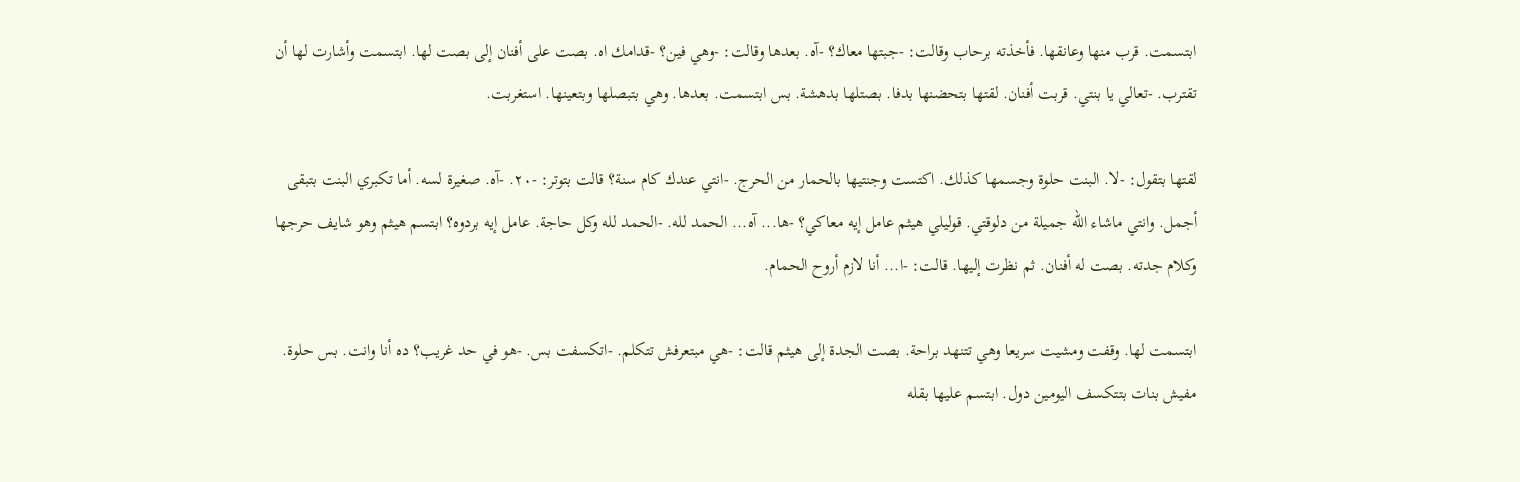ابتسمت. قرب منها وعانقها. فأخذته برحاب وقالت: -جبتها معاك؟ -آه. بعدها وقالت: -وهي فين؟ -قدامك اه. بصت على أفنان إلى بصت لها. ابتسمت وأشارت لها أن تقترب. -تعالي يا بنتي. قربت أفنان. لقتها بتحضنها بدفا. بصتلها بدهشة. بس ابتسمت. بعدها. وهي بتبصلها وبتعينها. استغربت.

لقتها بتقول: -لا. البنت حلوة وجسمها كذلك. اكتست وجنتيها بالحمار من الحرج. -انتي عندك كام سنة؟ قالت بتوتر: -٢٠. -آه. صغيرة لسه. أما تكبري البنت بتبقى أجمل. وانتي ماشاء الله جميلة من دلوقتي. قوليلي هيثم عامل إيه معاكي؟ -ها... آه... الحمد لله. -الحمد لله وكل حاجة. عامل إيه بردوه؟ ابتسم هيثم وهو شايف حرجها وكلام جدته. بصت له أفنان. ثم نظرت إليها. قالت: -ا... أنا لازم أروح الحمام.

ابتسمت لها. وقفت ومشيت سريعا وهي تتنهد براحة. بصت الجدة إلى هيثم قالت: -هي مبتعرفش تتكلم. -اتكسفت بس. -هو في حد غريب؟ ده أنا وانت. بس حلوة. مفيش بنات بتتكسف اليومين دول. ابتسم عليها بقله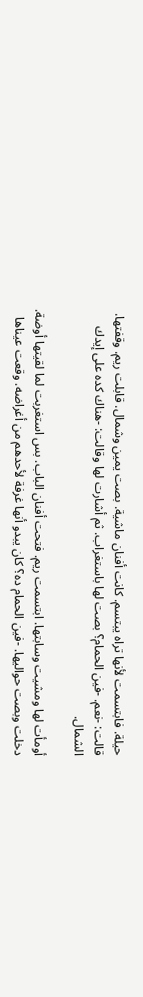حيلة. فابتسمت لأنها تراه يبتسم. كانت أفنان ماشية. بصت يمين وشمال. قابلت ريم. وقفتها. قالت: -نعم. -فين الحمام؟ بصت لها باستغراب. ثم أشارت لها وقالت: -هناك كده على إيدك الشمال.

أومأت لها ومشيت وسابتها. ابتسمت ريم. فتحت أفنان الباب. بس استغربت لما لقيتها أوضة. دخلت وبصت حواليها. -فين الحمام ده؟ كان يبدو أنها غرفة لأحدهم من أغراضه. وقعت عيناها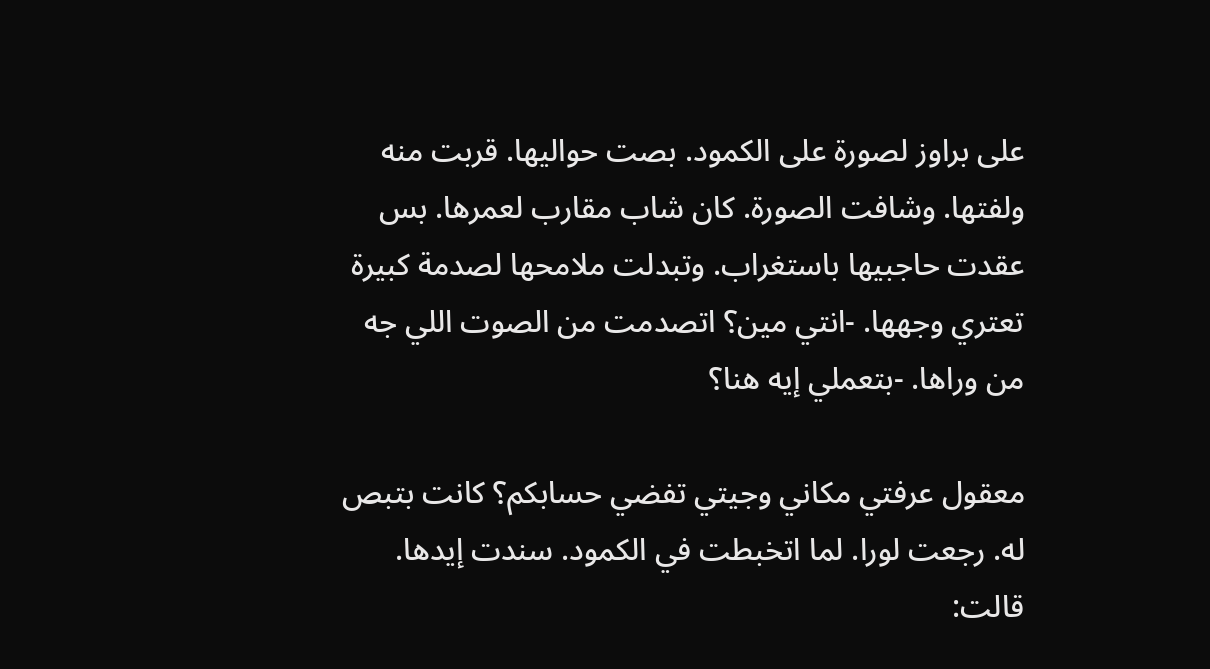على براوز لصورة على الكمود. بصت حواليها. قربت منه ولفتها. وشافت الصورة. كان شاب مقارب لعمرها. بس عقدت حاجبيها باستغراب. وتبدلت ملامحها لصدمة كبيرة تعتري وجهها. -انتي مين؟ اتصدمت من الصوت اللي جه من وراها. -بتعملي إيه هنا؟

معقول عرفتي مكاني وجيتي تفضي حسابكم؟ كانت بتبص له. رجعت لورا. لما اتخبطت في الكمود. سندت إيدها. قالت: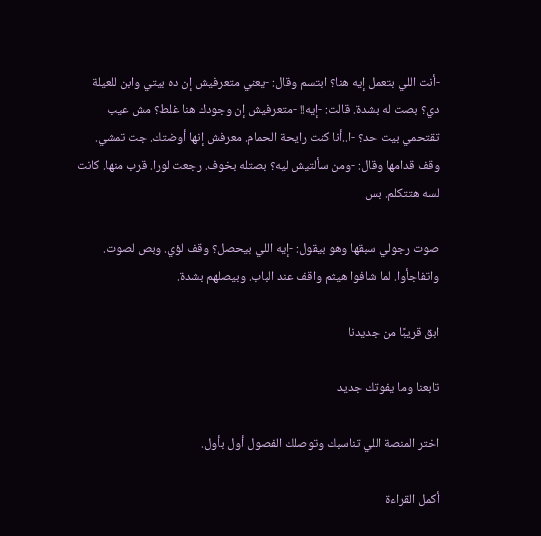-أنت اللي بتعمل إيه هنا؟ ابتسم وقال: -يعني متعرفيش إن ده بيتي وابن للعيلة دي؟ بصت له بشدة. قالت: -إيه!! -متعرفيش إن وجودك هنا غلط؟ مش عيب تقتحمي بيت حد؟ -ا..أنا كنت رايحة الحمام. معرفش إنها أوضتك. جت تمشي. وقف قدامها وقال: -ومن سألتيش ليه؟ بصتله بخوف. رجعت لورا. قرب منها. كانت لسه هتتكلم. بس

صوت رجولي سبقها وهو بيقول: -إيه اللي بيحصل؟ وقف لؤي. وبص لصوت. واتفاجأوا. لما شافوا هيثم واقف عند الباب. وبيصلهم بشدة.

ابق قريبًا من جديدنا

تابعنا وما يفوتك جديد

اختر المنصة اللي تناسبك وتوصلك الفصول أول بأول.

أكمل القراءة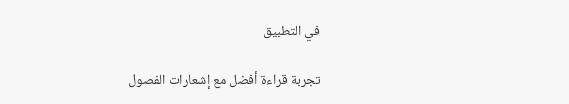في التطبيق

تجربة قراءة أفضل مع إشعارات الفصول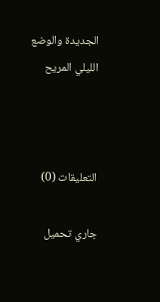الجديدة والوضع الليلي المريح



التعليقات (0)

جاري تحميل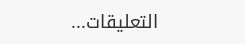التعليقات...